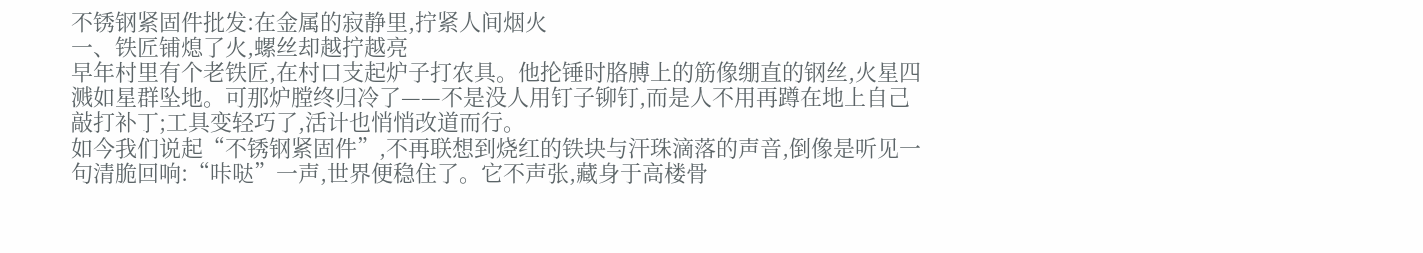不锈钢紧固件批发:在金属的寂静里,拧紧人间烟火
一、铁匠铺熄了火,螺丝却越拧越亮
早年村里有个老铁匠,在村口支起炉子打农具。他抡锤时胳膊上的筋像绷直的钢丝,火星四溅如星群坠地。可那炉膛终归冷了——不是没人用钉子铆钉,而是人不用再蹲在地上自己敲打补丁;工具变轻巧了,活计也悄悄改道而行。
如今我们说起“不锈钢紧固件”,不再联想到烧红的铁块与汗珠滴落的声音,倒像是听见一句清脆回响:“咔哒”一声,世界便稳住了。它不声张,藏身于高楼骨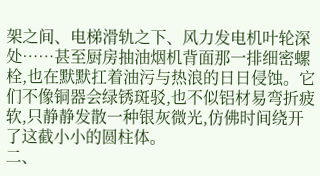架之间、电梯滑轨之下、风力发电机叶轮深处……甚至厨房抽油烟机背面那一排细密螺栓,也在默默扛着油污与热浪的日日侵蚀。它们不像铜器会绿锈斑驳,也不似铝材易弯折疲软,只静静发散一种银灰微光,仿佛时间绕开了这截小小的圆柱体。
二、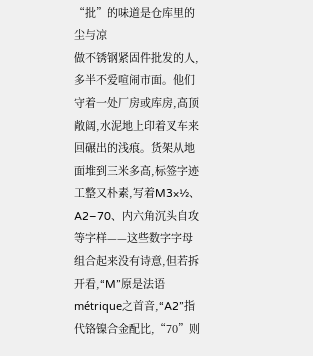“批”的味道是仓库里的尘与凉
做不锈钢紧固件批发的人,多半不爱喧闹市面。他们守着一处厂房或库房,高顶敞阔,水泥地上印着叉车来回碾出的浅痕。货架从地面堆到三米多高,标签字迹工整又朴素,写着M3×½、A2–70、内六角沉头自攻等字样——这些数字字母组合起来没有诗意,但若拆开看,“M”原是法语métrique之首音,“A2”指代铬镍合金配比,“70”则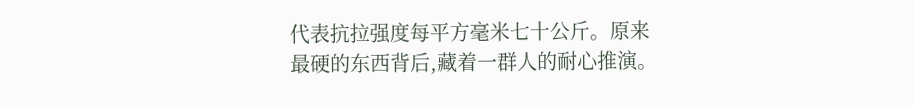代表抗拉强度每平方毫米七十公斤。原来最硬的东西背后,藏着一群人的耐心推演。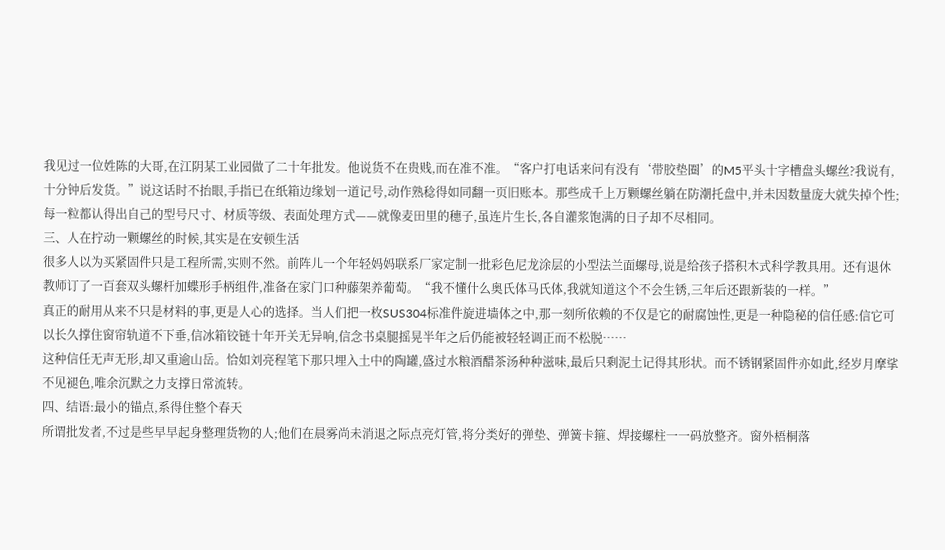我见过一位姓陈的大哥,在江阴某工业园做了二十年批发。他说货不在贵贱,而在准不准。“客户打电话来问有没有‘带胶垫圈’的M5平头十字槽盘头螺丝?我说有,十分钟后发货。”说这话时不抬眼,手指已在纸箱边缘划一道记号,动作熟稔得如同翻一页旧账本。那些成千上万颗螺丝躺在防潮托盘中,并未因数量庞大就失掉个性;每一粒都认得出自己的型号尺寸、材质等级、表面处理方式——就像麦田里的穗子,虽连片生长,各自灌浆饱满的日子却不尽相同。
三、人在拧动一颗螺丝的时候,其实是在安顿生活
很多人以为买紧固件只是工程所需,实则不然。前阵儿一个年轻妈妈联系厂家定制一批彩色尼龙涂层的小型法兰面螺母,说是给孩子搭积木式科学教具用。还有退休教师订了一百套双头螺杆加蝶形手柄组件,准备在家门口种藤架养葡萄。“我不懂什么奥氏体马氏体,我就知道这个不会生锈,三年后还跟新装的一样。”
真正的耐用从来不只是材料的事,更是人心的选择。当人们把一枚SUS304标准件旋进墙体之中,那一刻所依赖的不仅是它的耐腐蚀性,更是一种隐秘的信任感:信它可以长久撑住窗帘轨道不下垂,信冰箱铰链十年开关无异响,信念书桌腿摇晃半年之后仍能被轻轻调正而不松脱……
这种信任无声无形,却又重逾山岳。恰如刘亮程笔下那只埋入土中的陶罐,盛过水粮酒醋茶汤种种滋味,最后只剩泥土记得其形状。而不锈钢紧固件亦如此,经岁月摩挲不见褪色,唯余沉默之力支撑日常流转。
四、结语:最小的锚点,系得住整个春天
所谓批发者,不过是些早早起身整理货物的人;他们在晨雾尚未消退之际点亮灯管,将分类好的弹垫、弹簧卡箍、焊接螺柱一一码放整齐。窗外梧桐落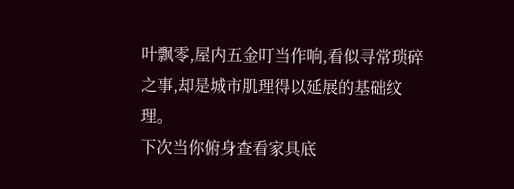叶飘零,屋内五金叮当作响,看似寻常琐碎之事,却是城市肌理得以延展的基础纹理。
下次当你俯身查看家具底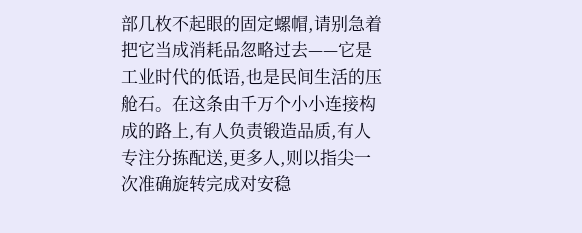部几枚不起眼的固定螺帽,请别急着把它当成消耗品忽略过去——它是工业时代的低语,也是民间生活的压舱石。在这条由千万个小小连接构成的路上,有人负责锻造品质,有人专注分拣配送,更多人,则以指尖一次准确旋转完成对安稳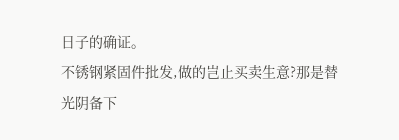日子的确证。
不锈钢紧固件批发,做的岂止买卖生意?那是替光阴备下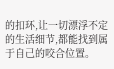的扣环,让一切漂浮不定的生活细节,都能找到属于自己的咬合位置。